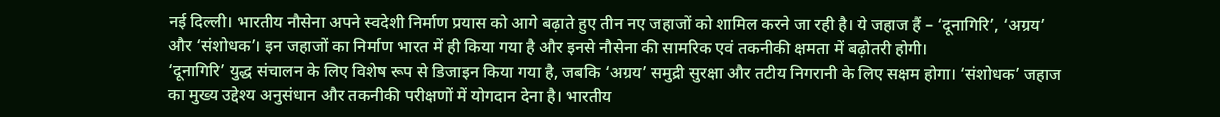नई दिल्ली। भारतीय नौसेना अपने स्वदेशी निर्माण प्रयास को आगे बढ़ाते हुए तीन नए जहाजों को शामिल करने जा रही है। ये जहाज हैं – ‘दूनागिरि’, ‘अग्रय’ और ‘संशोधक’। इन जहाजों का निर्माण भारत में ही किया गया है और इनसे नौसेना की सामरिक एवं तकनीकी क्षमता में बढ़ोतरी होगी।
‘दूनागिरि’ युद्ध संचालन के लिए विशेष रूप से डिजाइन किया गया है, जबकि ‘अग्रय’ समुद्री सुरक्षा और तटीय निगरानी के लिए सक्षम होगा। ‘संशोधक’ जहाज का मुख्य उद्देश्य अनुसंधान और तकनीकी परीक्षणों में योगदान देना है। भारतीय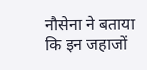नौसेना ने बताया कि इन जहाजों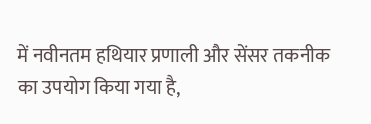में नवीनतम हथियार प्रणाली और सेंसर तकनीक का उपयोग किया गया है,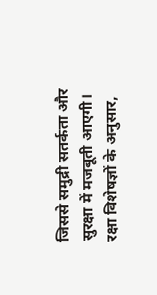जिससे समुद्री सतर्कता और सुरक्षा में मजबूती आएगी।
रक्षा विशेषज्ञों के अनुसार,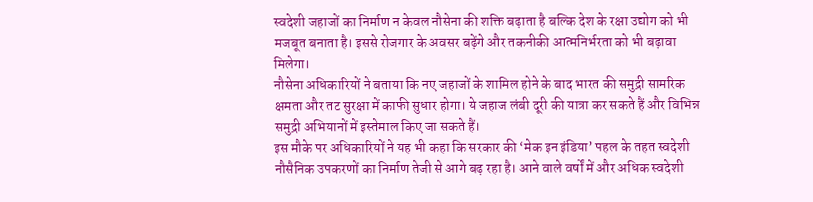स्वदेशी जहाजों का निर्माण न केवल नौसेना की शक्ति बढ़ाता है बल्कि देश के रक्षा उद्योग को भी मजबूत बनाता है। इससे रोजगार के अवसर बढ़ेंगे और तकनीकी आत्मनिर्भरता को भी बढ़ावा मिलेगा।
नौसेना अधिकारियों ने बताया कि नए जहाजों के शामिल होने के बाद भारत की समुद्री सामरिक क्षमता और तट सुरक्षा में काफी सुधार होगा। ये जहाज लंबी दूरी की यात्रा कर सकते हैं और विभिन्न समुद्री अभियानों में इस्तेमाल किए जा सकते हैं।
इस मौके पर अधिकारियों ने यह भी कहा कि सरकार की ‘मेक इन इंडिया’ पहल के तहत स्वदेशी नौसैनिक उपकरणों का निर्माण तेजी से आगे बढ़ रहा है। आने वाले वर्षों में और अधिक स्वदेशी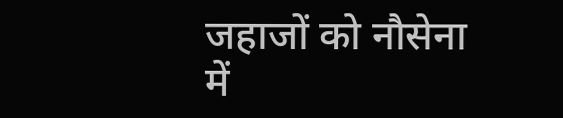जहाजों को नौसेना में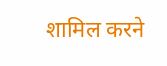शामिल करने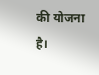की योजना है।